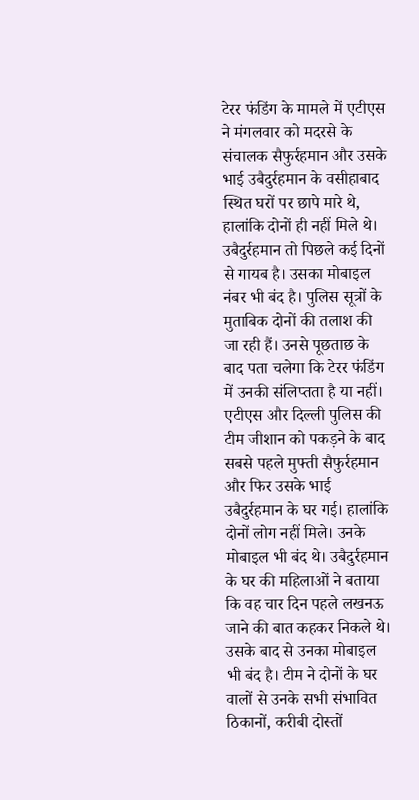टेरर फंडिंग के मामले में एटीएस ने मंगलवार को मदरसे के संचालक सैफुर्रहमान और उसके भाई उबैदुर्रहमान के वसीहाबाद स्थित घरों पर छापे मारे थे, हालांकि दोनों ही नहीं मिले थे। उबैदुर्रहमान तो पिछले कई दिनों से गायब है। उसका मोबाइल नंबर भी बंद है। पुलिस सूत्रों के मुताबिक दोनों की तलाश की जा रही हैं। उनसे पूछताछ के बाद पता चलेगा कि टेरर फंडिंग में उनकी संलिप्तता है या नहीं।
एटीएस और दिल्ली पुलिस की टीम जीशान को पकड़ने के बाद सबसे पहले मुफ्ती सैफुर्रहमान और फिर उसके भाई उबैदुर्रहमान के घर गई। हालांकि दोनों लोग नहीं मिले। उनके मोबाइल भी बंद थे। उबैदुर्रहमान के घर की महिलाओं ने बताया कि वह चार दिन पहले लखनऊ जाने की बात कहकर निकले थे। उसके बाद से उनका मोबाइल भी बंद है। टीम ने दोनों के घर वालों से उनके सभी संभावित ठिकानों, करीबी दोस्तों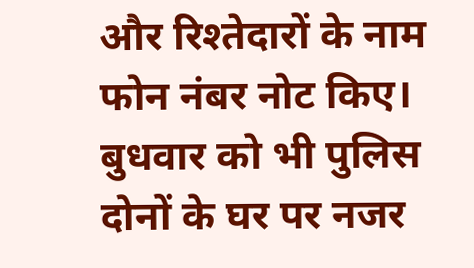और रिश्तेदारों के नाम फोन नंबर नोट किए। बुधवार को भी पुलिस दोनों के घर पर नजर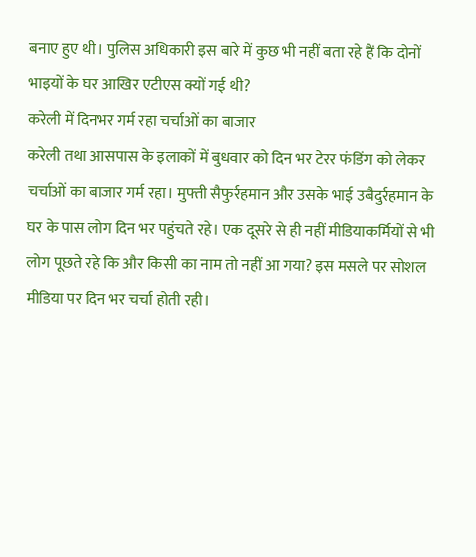बनाए हुए थी। पुलिस अधिकारी इस बारे में कुछ भी नहीं बता रहे हैं कि दोनों भाइयों के घर आखिर एटीएस क्यों गई थी?
करेली में दिनभर गर्म रहा चर्चाओं का बाजार
करेली तथा आसपास के इलाकों में बुधवार को दिन भर टेरर फंडिंग को लेकर चर्चाओं का बाजार गर्म रहा। मुफ्ती सैफुर्रहमान और उसके भाई उबैदुर्रहमान के घर के पास लोग दिन भर पहुंचते रहे। एक दूसरे से ही नहीं मीडियाकर्मियों से भी लोग पूछते रहे कि और किसी का नाम तो नहीं आ गया? इस मसले पर सोशल मीडिया पर दिन भर चर्चा होती रही।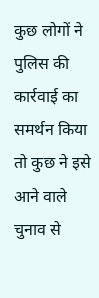कुछ लोगों ने पुलिस की कार्रवाई का समर्थन किया तो कुछ ने इसे आने वाले चुनाव से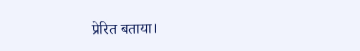प्रेरित बताया।